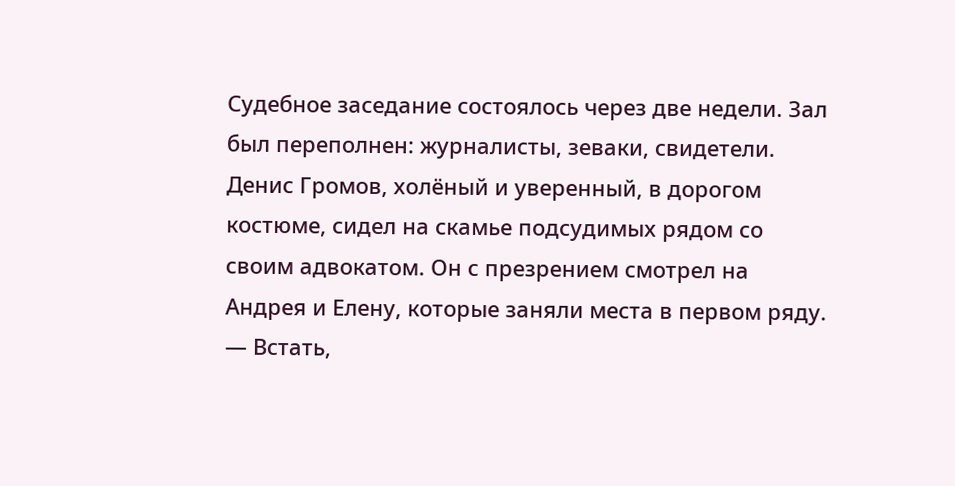Судебное заседание состоялось через две недели. Зал был переполнен: журналисты, зеваки, свидетели. Денис Громов, холёный и уверенный, в дорогом костюме, сидел на скамье подсудимых рядом со своим адвокатом. Он с презрением смотрел на Андрея и Елену, которые заняли места в первом ряду.
— Встать,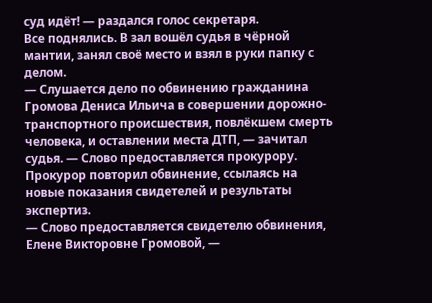суд идёт! — раздался голос секретаря.
Все поднялись. В зал вошёл судья в чёрной мантии, занял своё место и взял в руки папку с делом.
— Слушается дело по обвинению гражданина Громова Дениса Ильича в совершении дорожно-транспортного происшествия, повлёкшем смерть человека, и оставлении места ДТП, — зачитал судья. — Слово предоставляется прокурору.
Прокурор повторил обвинение, ссылаясь на новые показания свидетелей и результаты экспертиз.
— Слово предоставляется свидетелю обвинения, Елене Викторовне Громовой, —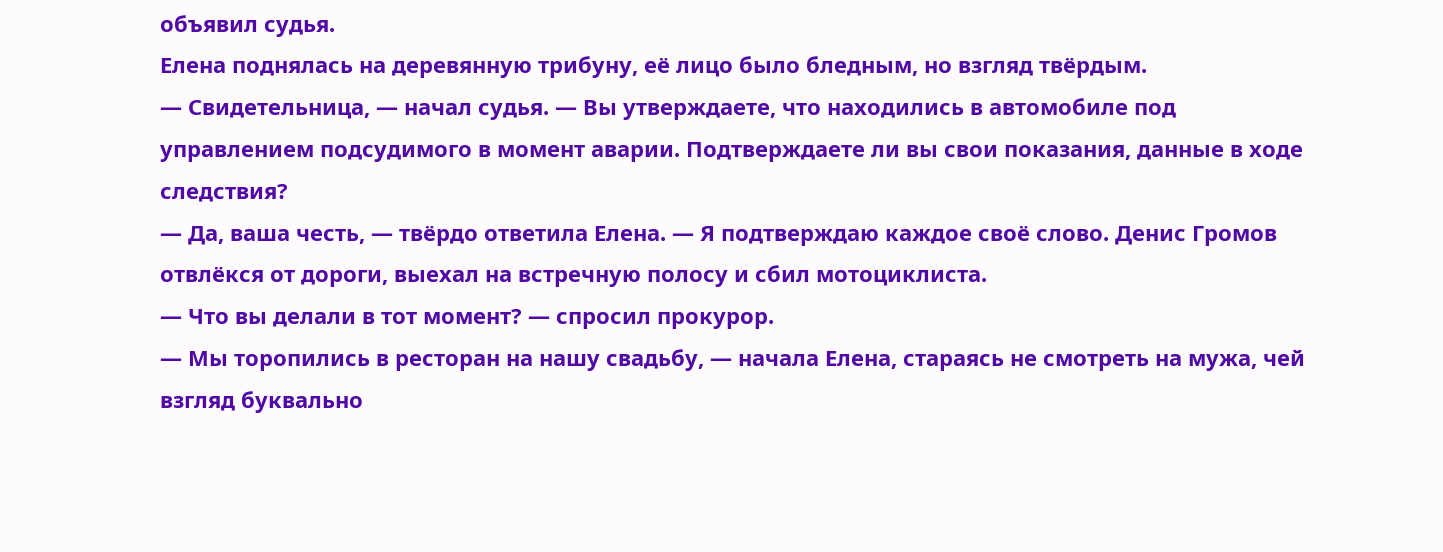объявил судья.
Елена поднялась на деревянную трибуну, её лицо было бледным, но взгляд твёрдым.
— Свидетельница, — начал судья. — Вы утверждаете, что находились в автомобиле под управлением подсудимого в момент аварии. Подтверждаете ли вы свои показания, данные в ходе следствия?
— Да, ваша честь, — твёрдо ответила Елена. — Я подтверждаю каждое своё слово. Денис Громов отвлёкся от дороги, выехал на встречную полосу и сбил мотоциклиста.
— Что вы делали в тот момент? — спросил прокурор.
— Мы торопились в ресторан на нашу свадьбу, — начала Елена, стараясь не смотреть на мужа, чей взгляд буквально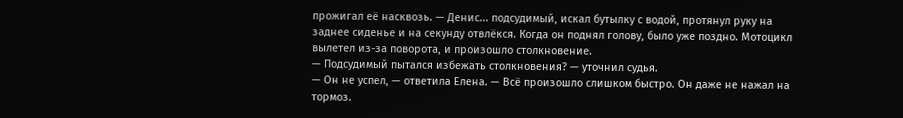прожигал её насквозь. — Денис... подсудимый, искал бутылку с водой, протянул руку на заднее сиденье и на секунду отвлёкся. Когда он поднял голову, было уже поздно. Мотоцикл вылетел из-за поворота, и произошло столкновение.
— Подсудимый пытался избежать столкновения? — уточнил судья.
— Он не успел, — ответила Елена. — Всё произошло слишком быстро. Он даже не нажал на тормоз.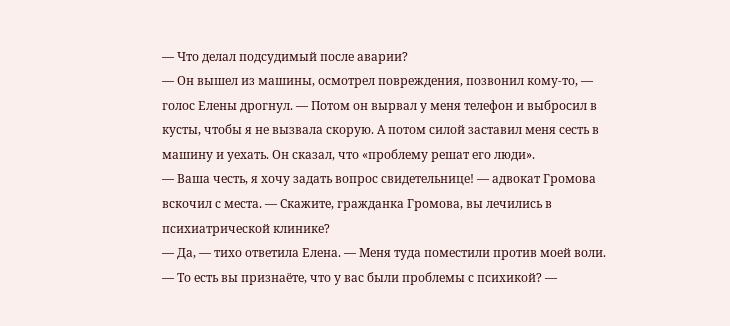— Что делал подсудимый после аварии?
— Он вышел из машины, осмотрел повреждения, позвонил кому-то, — голос Елены дрогнул. — Потом он вырвал у меня телефон и выбросил в кусты, чтобы я не вызвала скорую. А потом силой заставил меня сесть в машину и уехать. Он сказал, что «проблему решат его люди».
— Ваша честь, я хочу задать вопрос свидетельнице! — адвокат Громова вскочил с места. — Скажите, гражданка Громова, вы лечились в психиатрической клинике?
— Да, — тихо ответила Елена. — Меня туда поместили против моей воли.
— То есть вы признаёте, что у вас были проблемы с психикой? —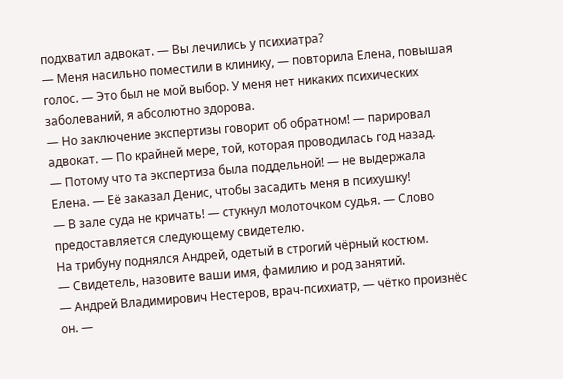подхватил адвокат. — Вы лечились у психиатра?
— Меня насильно поместили в клинику, — повторила Елена, повышая голос. — Это был не мой выбор. У меня нет никаких психических заболеваний, я абсолютно здорова.
— Но заключение экспертизы говорит об обратном! — парировал адвокат. — По крайней мере, той, которая проводилась год назад.
— Потому что та экспертиза была поддельной! — не выдержала Елена. — Её заказал Денис, чтобы засадить меня в психушку!
— В зале суда не кричать! — стукнул молоточком судья. — Слово предоставляется следующему свидетелю.
На трибуну поднялся Андрей, одетый в строгий чёрный костюм.
— Свидетель, назовите ваши имя, фамилию и род занятий.
— Андрей Владимирович Нестеров, врач-психиатр, — чётко произнёс он. —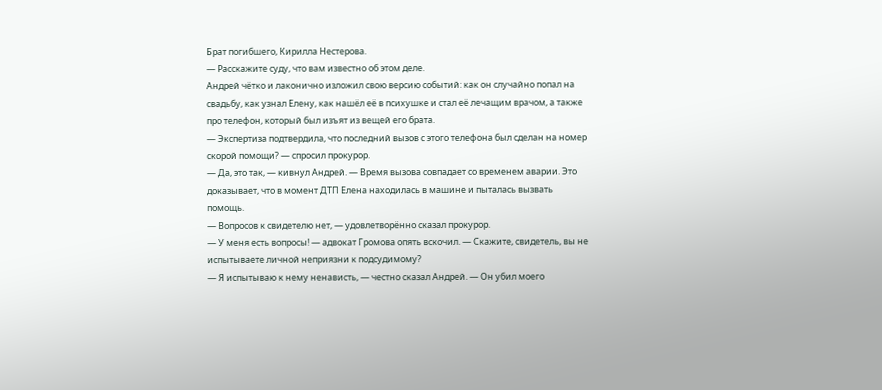Брат погибшего, Кирилла Нестерова.
— Расскажите суду, что вам известно об этом деле.
Андрей чётко и лаконично изложил свою версию событий: как он случайно попал на свадьбу, как узнал Елену, как нашёл её в психушке и стал её лечащим врачом, а также про телефон, который был изъят из вещей его брата.
— Экспертиза подтвердила, что последний вызов с этого телефона был сделан на номер скорой помощи? — спросил прокурор.
— Да, это так, — кивнул Андрей. — Время вызова совпадает со временем аварии. Это доказывает, что в момент ДТП Елена находилась в машине и пыталась вызвать помощь.
— Вопросов к свидетелю нет, — удовлетворённо сказал прокурор.
— У меня есть вопросы! — адвокат Громова опять вскочил. — Скажите, свидетель, вы не испытываете личной неприязни к подсудимому?
— Я испытываю к нему ненависть, — честно сказал Андрей. — Он убил моего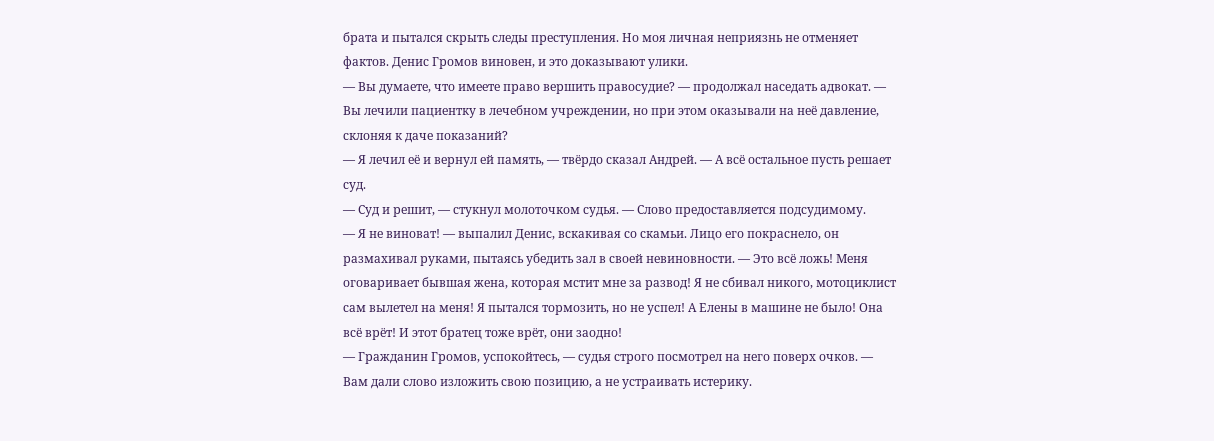брата и пытался скрыть следы преступления. Но моя личная неприязнь не отменяет фактов. Денис Громов виновен, и это доказывают улики.
— Вы думаете, что имеете право вершить правосудие? — продолжал наседать адвокат. — Вы лечили пациентку в лечебном учреждении, но при этом оказывали на неё давление, склоняя к даче показаний?
— Я лечил её и вернул ей память, — твёрдо сказал Андрей. — А всё остальное пусть решает суд.
— Суд и решит, — стукнул молоточком судья. — Слово предоставляется подсудимому.
— Я не виноват! — выпалил Денис, вскакивая со скамьи. Лицо его покраснело, он размахивал руками, пытаясь убедить зал в своей невиновности. — Это всё ложь! Меня оговаривает бывшая жена, которая мстит мне за развод! Я не сбивал никого, мотоциклист сам вылетел на меня! Я пытался тормозить, но не успел! А Елены в машине не было! Она всё врёт! И этот братец тоже врёт, они заодно!
— Гражданин Громов, успокойтесь, — судья строго посмотрел на него поверх очков. — Вам дали слово изложить свою позицию, а не устраивать истерику.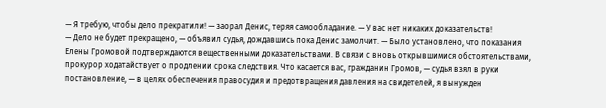— Я требую, чтобы дело прекратили! — заорал Денис, теряя самообладание. — У вас нет никаких доказательств!
— Дело не будет прекращено, — объявил судья, дождавшись пока Денис замолчит. — Было установлено, что показания Елены Громовой подтверждаются вещественными доказательствами. В связи с вновь открывшимися обстоятельствами, прокурор ходатайствует о продлении срока следствия. Что касается вас, гражданин Громов, — судья взял в руки постановление, — в целях обеспечения правосудия и предотвращения давления на свидетелей, я вынужден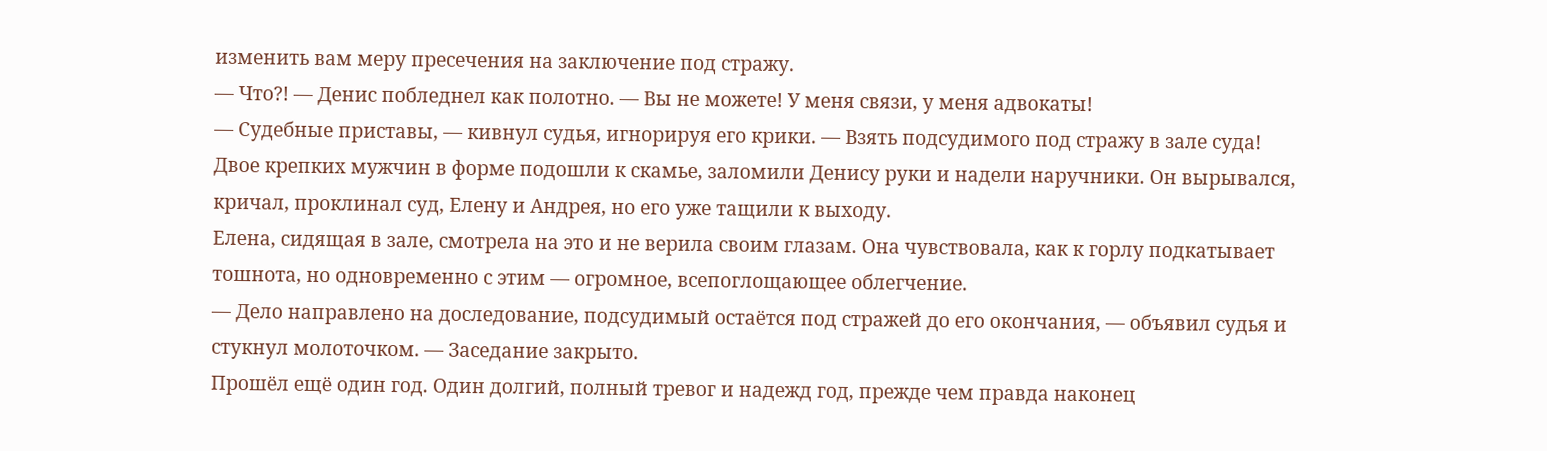изменить вам меру пресечения на заключение под стражу.
— Что?! — Денис побледнел как полотно. — Вы не можете! У меня связи, у меня адвокаты!
— Судебные приставы, — кивнул судья, игнорируя его крики. — Взять подсудимого под стражу в зале суда!
Двое крепких мужчин в форме подошли к скамье, заломили Денису руки и надели наручники. Он вырывался, кричал, проклинал суд, Елену и Андрея, но его уже тащили к выходу.
Елена, сидящая в зале, смотрела на это и не верила своим глазам. Она чувствовала, как к горлу подкатывает тошнота, но одновременно с этим — огромное, всепоглощающее облегчение.
— Дело направлено на доследование, подсудимый остаётся под стражей до его окончания, — объявил судья и стукнул молоточком. — Заседание закрыто.
Прошёл ещё один год. Один долгий, полный тревог и надежд год, прежде чем правда наконец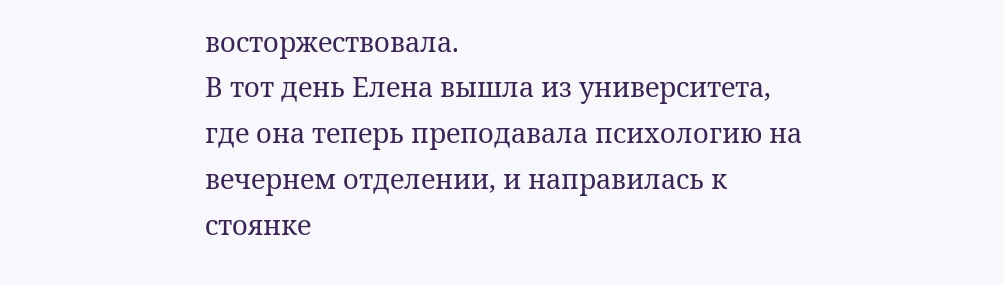восторжествовала.
В тот день Елена вышла из университета, где она теперь преподавала психологию на вечернем отделении, и направилась к стоянке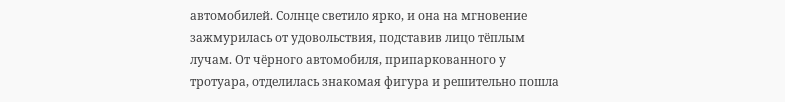автомобилей. Солнце светило ярко, и она на мгновение зажмурилась от удовольствия, подставив лицо тёплым лучам. От чёрного автомобиля, припаркованного у тротуара, отделилась знакомая фигура и решительно пошла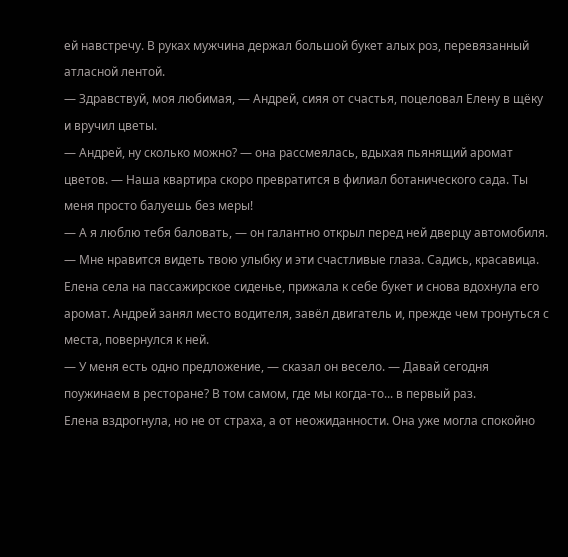ей навстречу. В руках мужчина держал большой букет алых роз, перевязанный атласной лентой.
— Здравствуй, моя любимая, — Андрей, сияя от счастья, поцеловал Елену в щёку и вручил цветы.
— Андрей, ну сколько можно? — она рассмеялась, вдыхая пьянящий аромат цветов. — Наша квартира скоро превратится в филиал ботанического сада. Ты меня просто балуешь без меры!
— А я люблю тебя баловать, — он галантно открыл перед ней дверцу автомобиля. — Мне нравится видеть твою улыбку и эти счастливые глаза. Садись, красавица.
Елена села на пассажирское сиденье, прижала к себе букет и снова вдохнула его аромат. Андрей занял место водителя, завёл двигатель и, прежде чем тронуться с места, повернулся к ней.
— У меня есть одно предложение, — сказал он весело. — Давай сегодня поужинаем в ресторане? В том самом, где мы когда-то... в первый раз.
Елена вздрогнула, но не от страха, а от неожиданности. Она уже могла спокойно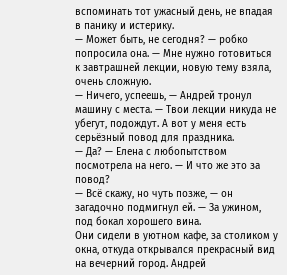вспоминать тот ужасный день, не впадая в панику и истерику.
— Может быть, не сегодня? — робко попросила она. — Мне нужно готовиться к завтрашней лекции, новую тему взяла, очень сложную.
— Ничего, успеешь, — Андрей тронул машину с места. — Твои лекции никуда не убегут, подождут. А вот у меня есть серьёзный повод для праздника.
— Да? — Елена с любопытством посмотрела на него. — И что же это за повод?
— Всё скажу, но чуть позже, — он загадочно подмигнул ей. — За ужином, под бокал хорошего вина.
Они сидели в уютном кафе, за столиком у окна, откуда открывался прекрасный вид на вечерний город. Андрей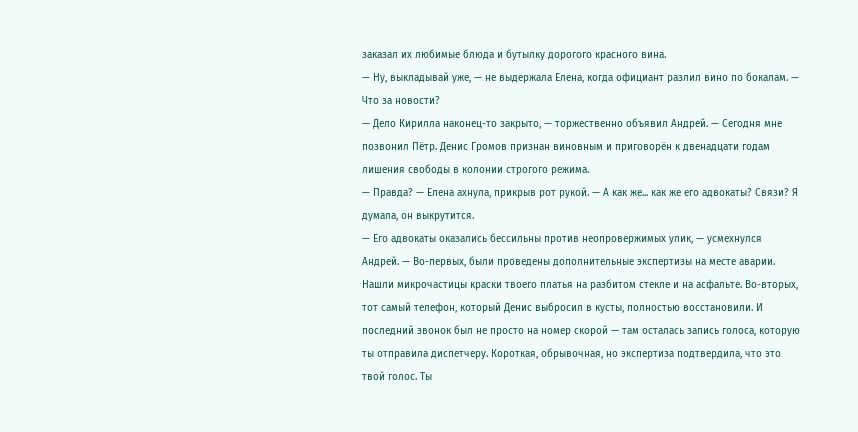заказал их любимые блюда и бутылку дорогого красного вина.
— Ну, выкладывай уже, — не выдержала Елена, когда официант разлил вино по бокалам. — Что за новости?
— Дело Кирилла наконец-то закрыто, — торжественно объявил Андрей. — Сегодня мне позвонил Пётр. Денис Громов признан виновным и приговорён к двенадцати годам лишения свободы в колонии строгого режима.
— Правда? — Елена ахнула, прикрыв рот рукой. — А как же... как же его адвокаты? Связи? Я думала, он выкрутится.
— Его адвокаты оказались бессильны против неопровержимых улик, — усмехнулся Андрей. — Во-первых, были проведены дополнительные экспертизы на месте аварии. Нашли микрочастицы краски твоего платья на разбитом стекле и на асфальте. Во-вторых, тот самый телефон, который Денис выбросил в кусты, полностью восстановили. И последний звонок был не просто на номер скорой — там осталась запись голоса, которую ты отправила диспетчеру. Короткая, обрывочная, но экспертиза подтвердила, что это твой голос. Ты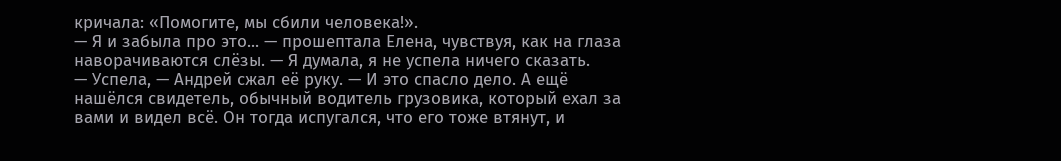кричала: «Помогите, мы сбили человека!».
— Я и забыла про это... — прошептала Елена, чувствуя, как на глаза наворачиваются слёзы. — Я думала, я не успела ничего сказать.
— Успела, — Андрей сжал её руку. — И это спасло дело. А ещё нашёлся свидетель, обычный водитель грузовика, который ехал за вами и видел всё. Он тогда испугался, что его тоже втянут, и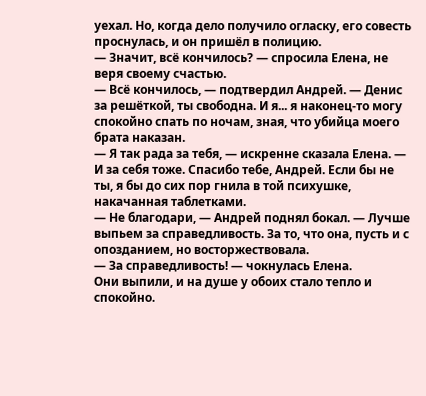уехал. Но, когда дело получило огласку, его совесть проснулась, и он пришёл в полицию.
— Значит, всё кончилось? — спросила Елена, не веря своему счастью.
— Всё кончилось, — подтвердил Андрей. — Денис за решёткой, ты свободна. И я... я наконец-то могу спокойно спать по ночам, зная, что убийца моего брата наказан.
— Я так рада за тебя, — искренне сказала Елена. — И за себя тоже. Спасибо тебе, Андрей. Если бы не ты, я бы до сих пор гнила в той психушке, накачанная таблетками.
— Не благодари, — Андрей поднял бокал. — Лучше выпьем за справедливость. За то, что она, пусть и с опозданием, но восторжествовала.
— За справедливость! — чокнулась Елена.
Они выпили, и на душе у обоих стало тепло и спокойно.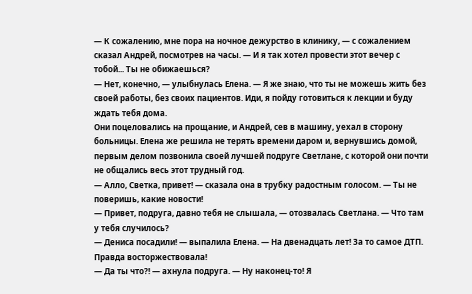— К сожалению, мне пора на ночное дежурство в клинику, — с сожалением сказал Андрей, посмотрев на часы. — И я так хотел провести этот вечер с тобой... Ты не обижаешься?
— Нет, конечно, — улыбнулась Елена. — Я же знаю, что ты не можешь жить без своей работы, без своих пациентов. Иди, я пойду готовиться к лекции и буду ждать тебя дома.
Они поцеловались на прощание, и Андрей, сев в машину, уехал в сторону больницы. Елена же решила не терять времени даром и, вернувшись домой, первым делом позвонила своей лучшей подруге Светлане, с которой они почти не общались весь этот трудный год.
— Алло, Светка, привет! — сказала она в трубку радостным голосом. — Ты не поверишь, какие новости!
— Привет, подруга, давно тебя не слышала, — отозвалась Светлана. — Что там у тебя случилось?
— Дениса посадили! — выпалила Елена. — На двенадцать лет! За то самое ДТП. Правда восторжествовала!
— Да ты что?! — ахнула подруга. — Ну наконец-то! Я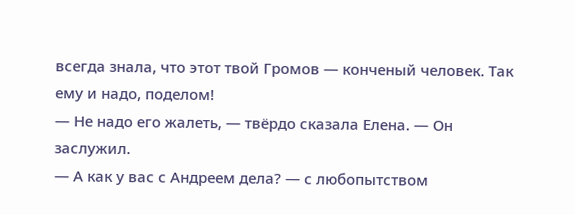всегда знала, что этот твой Громов — конченый человек. Так ему и надо, поделом!
— Не надо его жалеть, — твёрдо сказала Елена. — Он заслужил.
— А как у вас с Андреем дела? — с любопытством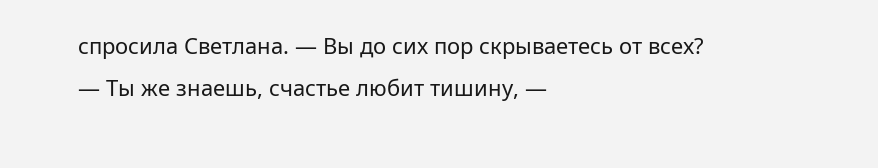спросила Светлана. — Вы до сих пор скрываетесь от всех?
— Ты же знаешь, счастье любит тишину, —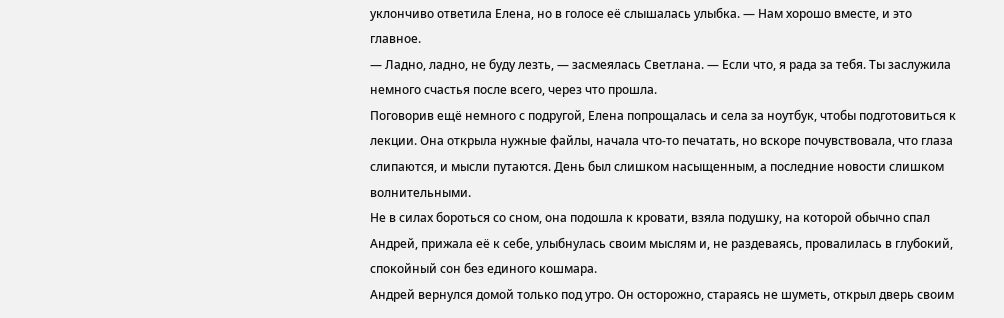уклончиво ответила Елена, но в голосе её слышалась улыбка. — Нам хорошо вместе, и это главное.
— Ладно, ладно, не буду лезть, — засмеялась Светлана. — Если что, я рада за тебя. Ты заслужила немного счастья после всего, через что прошла.
Поговорив ещё немного с подругой, Елена попрощалась и села за ноутбук, чтобы подготовиться к лекции. Она открыла нужные файлы, начала что-то печатать, но вскоре почувствовала, что глаза слипаются, и мысли путаются. День был слишком насыщенным, а последние новости слишком волнительными.
Не в силах бороться со сном, она подошла к кровати, взяла подушку, на которой обычно спал Андрей, прижала её к себе, улыбнулась своим мыслям и, не раздеваясь, провалилась в глубокий, спокойный сон без единого кошмара.
Андрей вернулся домой только под утро. Он осторожно, стараясь не шуметь, открыл дверь своим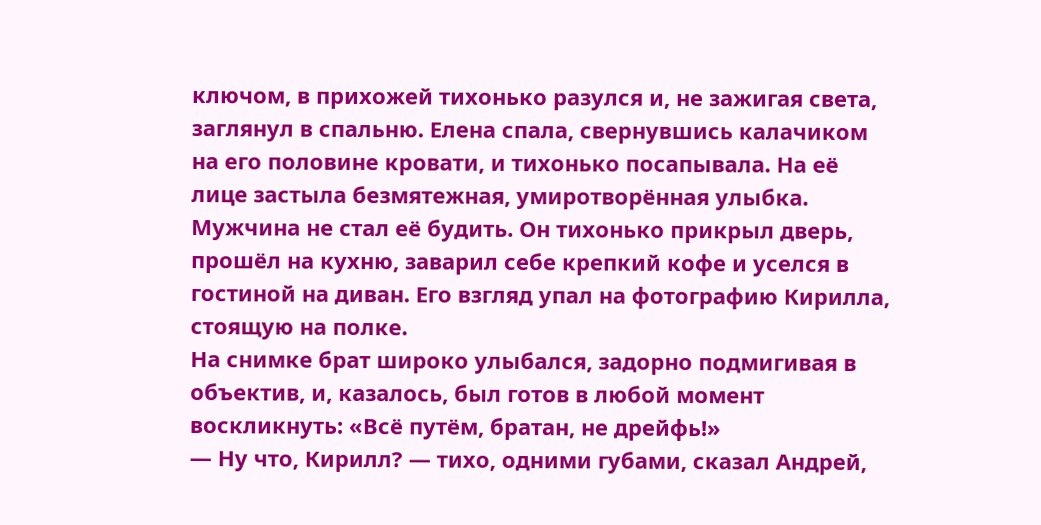ключом, в прихожей тихонько разулся и, не зажигая света, заглянул в спальню. Елена спала, свернувшись калачиком на его половине кровати, и тихонько посапывала. На её лице застыла безмятежная, умиротворённая улыбка.
Мужчина не стал её будить. Он тихонько прикрыл дверь, прошёл на кухню, заварил себе крепкий кофе и уселся в гостиной на диван. Его взгляд упал на фотографию Кирилла, стоящую на полке.
На снимке брат широко улыбался, задорно подмигивая в объектив, и, казалось, был готов в любой момент воскликнуть: «Всё путём, братан, не дрейфь!»
— Ну что, Кирилл? — тихо, одними губами, сказал Андрей,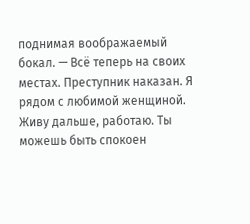поднимая воображаемый бокал. — Всё теперь на своих местах. Преступник наказан. Я рядом с любимой женщиной. Живу дальше, работаю. Ты можешь быть спокоен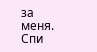за меня. Спи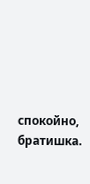спокойно, братишка.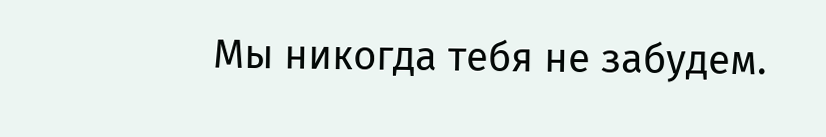Мы никогда тебя не забудем.